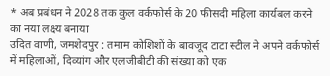* अब प्रबंधन ने 2028 तक कुल वर्कफोर्स के 20 फीसदी महिला कार्यबल करने का नया लक्ष्य बनाया
उदित वाणी, जमशेदपुर : तमाम कोशिशों के बावजूद टाटा स्टील ने अपने वर्कफोर्स में महिलाओं, दिव्यांग और एलजीबीटी की संख्या को एक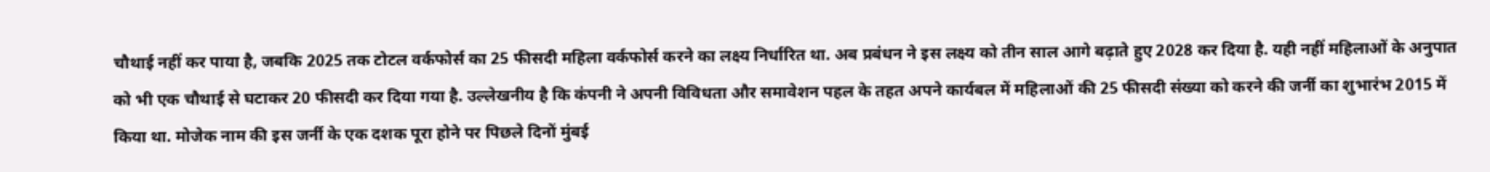चौथाई नहीं कर पाया है, जबकि 2025 तक टोटल वर्कफोर्स का 25 फीसदी महिला वर्कफोर्स करने का लक्ष्य निर्धारित था. अब प्रबंधन ने इस लक्ष्य को तीन साल आगे बढ़ाते हुए 2028 कर दिया है. यही नहीं महिलाओं के अनुपात को भी एक चौथाई से घटाकर 20 फीसदी कर दिया गया है. उल्लेखनीय है कि कंपनी ने अपनी विविधता और समावेशन पहल के तहत अपने कार्यबल में महिलाओं की 25 फीसदी संख्या को करने की जर्नी का शुभारंभ 2015 में किया था. मोजेक नाम की इस जर्नी के एक दशक पूरा होने पर पिछले दिनों मुंबई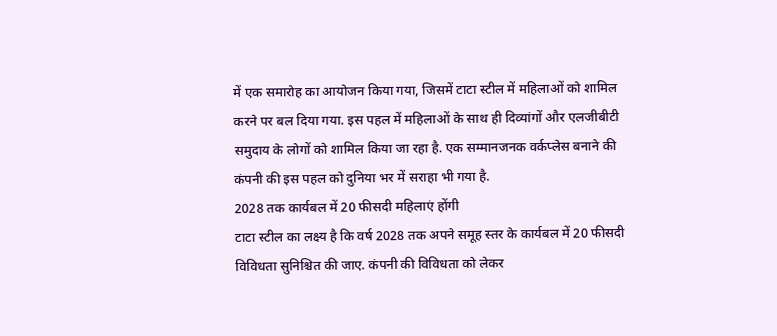में एक समारोह का आयोजन किया गया, जिसमें टाटा स्टील में महिलाओं को शामिल करने पर बल दिया गया. इस पहल में महिलाओं के साथ ही दिव्यांगों और एलजीबीटी समुदाय के लोगों को शामिल किया जा रहा है. एक सम्मानजनक वर्कप्लेस बनाने की कंपनी की इस पहल को दुनिया भर में सराहा भी गया है.
2028 तक कार्यबल में 20 फीसदी महिलाएं होंगी
टाटा स्टील का लक्ष्य है कि वर्ष 2028 तक अपने समूह स्तर के कार्यबल में 20 फीसदी विविधता सुनिश्चित की जाए. कंपनी की विविधता को लेकर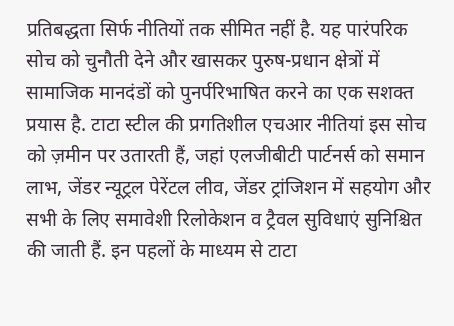प्रतिबद्धता सिर्फ नीतियों तक सीमित नहीं है. यह पारंपरिक सोच को चुनौती देने और खासकर पुरुष-प्रधान क्षेत्रों में सामाजिक मानदंडों को पुनर्परिभाषित करने का एक सशक्त प्रयास है. टाटा स्टील की प्रगतिशील एचआर नीतियां इस सोच को ज़मीन पर उतारती हैं, जहां एलजीबीटी पार्टनर्स को समान लाभ, जेंडर न्यूट्रल पेरेंटल लीव, जेंडर ट्रांजिशन में सहयोग और सभी के लिए समावेशी रिलोकेशन व ट्रैवल सुविधाएं सुनिश्चित की जाती हैं. इन पहलों के माध्यम से टाटा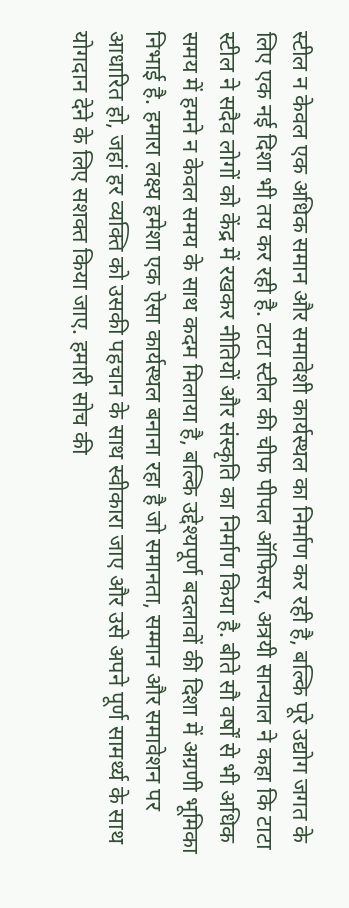स्टील न केवल एक अधिक समान और समावेशी कार्यस्थल का निर्माण कर रही है, बल्कि पूरे उद्योग जगत के लिए एक नई दिशा भी तय कर रही है. टाटा स्टील की चीफ पीपल ऑफिसर, अत्रयी सान्याल ने कहा कि टाटा स्टील ने सदैव लोगों को केंद्र में रखकर नीतियों और संस्कृति का निर्माण किया है. बीते सौ वर्षों से भी अधिक समय में हमने न केवल समय के साथ कदम मिलाया है, बल्कि उद्देश्यपूर्ण बदलावों की दिशा में अग्रणी भूमिका निभाई है. हमारा लक्ष्य हमेशा एक ऐसा कार्यस्थल बनाना रहा है जो समानता, सम्मान और समावेशन पर आधारित हो, जहां हर व्यक्ति को उसकी पहचान के साथ स्वीकारा जाए और उसे अपने पूर्ण सामर्थ्य के साथ योगदान देने के लिए सशक्त किया जाए. हमारी सोच की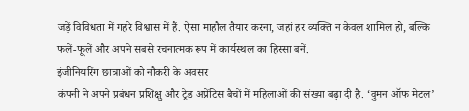जड़ें विविधता में गहरे विश्वास में हैं. ऐसा माहौल तैयार करना, जहां हर व्यक्ति न केवल शामिल हो, बल्कि फलें-फूलें और अपने सबसे रचनात्मक रूप में कार्यस्थल का हिस्सा बनें.
इंजीनियरिंग छात्राओं को नौकरी के अवसर
कंपनी ने अपने प्रबंधन प्रशिक्षु और ट्रेड अप्रेंटिस बैचों में महिलाओं की संख्या बढ़ा दी है. ‘वुमन ऑफ मेटल’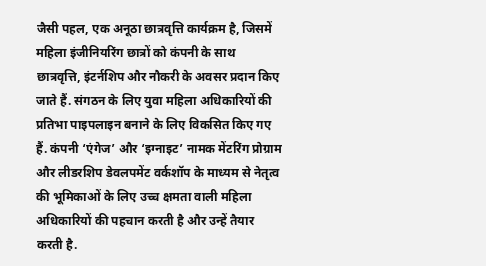जैसी पहल, एक अनूठा छात्रवृत्ति कार्यक्रम है, जिसमें महिला इंजीनियरिंग छात्रों को कंपनी के साथ छात्रवृत्ति, इंटर्नशिप और नौकरी के अवसर प्रदान किए जाते हैं. संगठन के लिए युवा महिला अधिकारियों की प्रतिभा पाइपलाइन बनाने के लिए विकसित किए गए हैं. कंपनी ‘एंगेज’ और ‘इग्नाइट’ नामक मेंटरिंग प्रोग्राम और लीडरशिप डेवलपमेंट वर्कशॉप के माध्यम से नेतृत्व की भूमिकाओं के लिए उच्च क्षमता वाली महिला अधिकारियों की पहचान करती है और उन्हें तैयार करती है.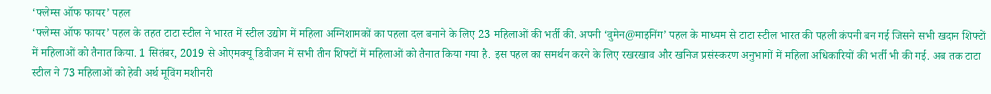‘फ्लेम्स ऑफ फायर’ पहल
‘फ्लेम्स ऑफ फायर’ पहल के तहत टाटा स्टील ने भारत में स्टील उद्योग में महिला अग्निशामकों का पहला दल बनाने के लिए 23 महिलाओं की भर्ती की. अपनी ‘वुमेन@माइनिंग’ पहल के माध्यम से टाटा स्टील भारत की पहली कंपनी बन गई जिसने सभी खदान शिफ्टों में महिलाओं को तैनात किया. 1 सितंबर, 2019 से ओएमक्यू डिवीजन में सभी तीन शिफ्टों में महिलाओं को तैनात किया गया है. इस पहल का समर्थन करने के लिए रखरखाव और खनिज प्रसंस्करण अनुभागों में महिला अधिकारियों की भर्ती भी की गई. अब तक टाटा स्टील ने 73 महिलाओं को हेवी अर्थ मूविंग मशीनरी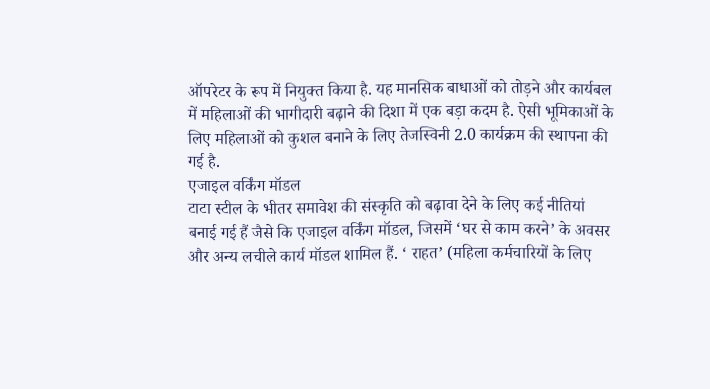ऑपरेटर के रूप में नियुक्त किया है. यह मानसिक बाधाओं को तोड़ने और कार्यबल में महिलाओं की भागीदारी बढ़ाने की दिशा में एक बड़ा कदम है. ऐसी भूमिकाओं के लिए महिलाओं को कुशल बनाने के लिए तेजस्विनी 2.0 कार्यक्रम की स्थापना की गई है.
एजाइल वर्किंग मॉडल
टाटा स्टील के भीतर समावेश की संस्कृति को बढ़ावा देने के लिए कई नीतियां बनाई गई हैं जैसे कि एजाइल वर्किंग मॉडल, जिसमें ‘घर से काम करने’ के अवसर और अन्य लचीले कार्य मॉडल शामिल हैं. ‘ राहत’ (महिला कर्मचारियों के लिए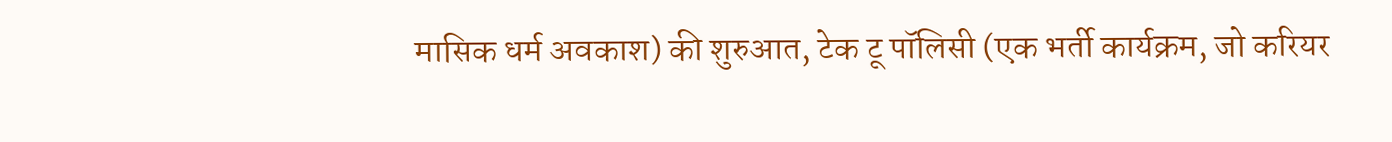मासिक धर्म अवकाश) की शुरुआत, टेक टू पॉलिसी (एक भर्ती कार्यक्रम, जो करियर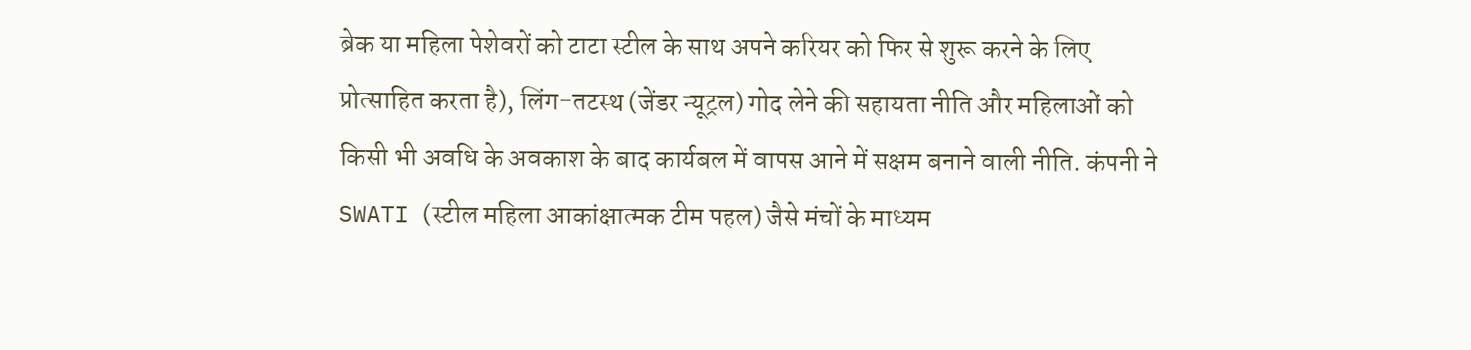ब्रेक या महिला पेशेवरों को टाटा स्टील के साथ अपने करियर को फिर से शुरू करने के लिए प्रोत्साहित करता है), लिंग-तटस्थ (जेंडर न्यूट्रल) गोद लेने की सहायता नीति और महिलाओं को किसी भी अवधि के अवकाश के बाद कार्यबल में वापस आने में सक्षम बनाने वाली नीति. कंपनी ने SWATI (स्टील महिला आकांक्षात्मक टीम पहल) जैसे मंचों के माध्यम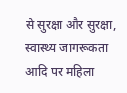से सुरक्षा और सुरक्षा, स्वास्थ्य जागरूकता आदि पर महिला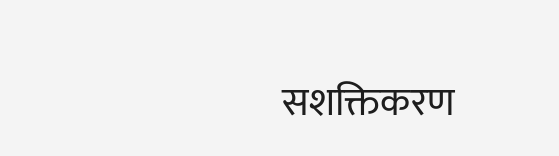सशक्तिकरण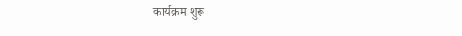कार्यक्रम शुरू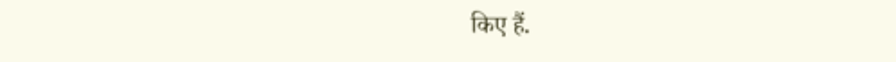किए हैं.